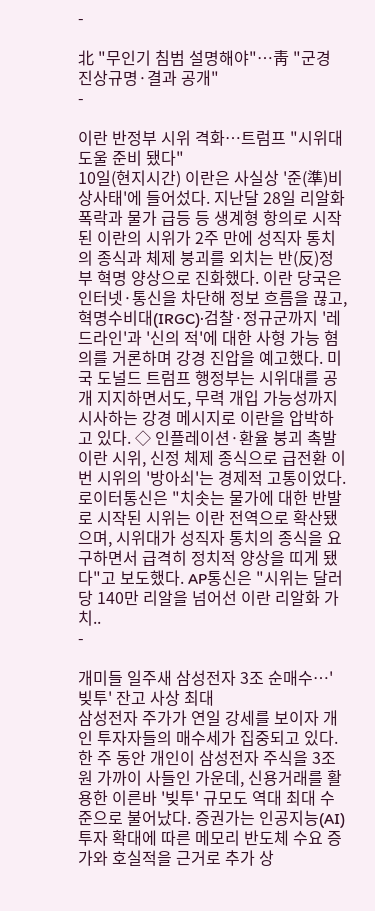-

北 "무인기 침범 설명해야"…靑 "군경 진상규명·결과 공개"
-

이란 반정부 시위 격화…트럼프 "시위대 도울 준비 됐다"
10일(현지시간) 이란은 사실상 '준(準)비상사태'에 들어섰다. 지난달 28일 리알화 폭락과 물가 급등 등 생계형 항의로 시작된 이란의 시위가 2주 만에 성직자 통치의 종식과 체제 붕괴를 외치는 반(反)정부 혁명 양상으로 진화했다. 이란 당국은 인터넷·통신을 차단해 정보 흐름을 끊고, 혁명수비대(IRGC)·검찰·정규군까지 '레드라인'과 '신의 적'에 대한 사형 가능 혐의를 거론하며 강경 진압을 예고했다. 미국 도널드 트럼프 행정부는 시위대를 공개 지지하면서도, 무력 개입 가능성까지 시사하는 강경 메시지로 이란을 압박하고 있다. ◇ 인플레이션·환율 붕괴 촉발 이란 시위, 신정 체제 종식으로 급전환 이번 시위의 '방아쇠'는 경제적 고통이었다. 로이터통신은 "치솟는 물가에 대한 반발로 시작된 시위는 이란 전역으로 확산됐으며, 시위대가 성직자 통치의 종식을 요구하면서 급격히 정치적 양상을 띠게 됐다"고 보도했다. AP통신은 "시위는 달러당 140만 리알을 넘어선 이란 리알화 가치..
-

개미들 일주새 삼성전자 3조 순매수…'빚투' 잔고 사상 최대
삼성전자 주가가 연일 강세를 보이자 개인 투자자들의 매수세가 집중되고 있다. 한 주 동안 개인이 삼성전자 주식을 3조원 가까이 사들인 가운데, 신용거래를 활용한 이른바 '빚투' 규모도 역대 최대 수준으로 불어났다. 증권가는 인공지능(AI) 투자 확대에 따른 메모리 반도체 수요 증가와 호실적을 근거로 추가 상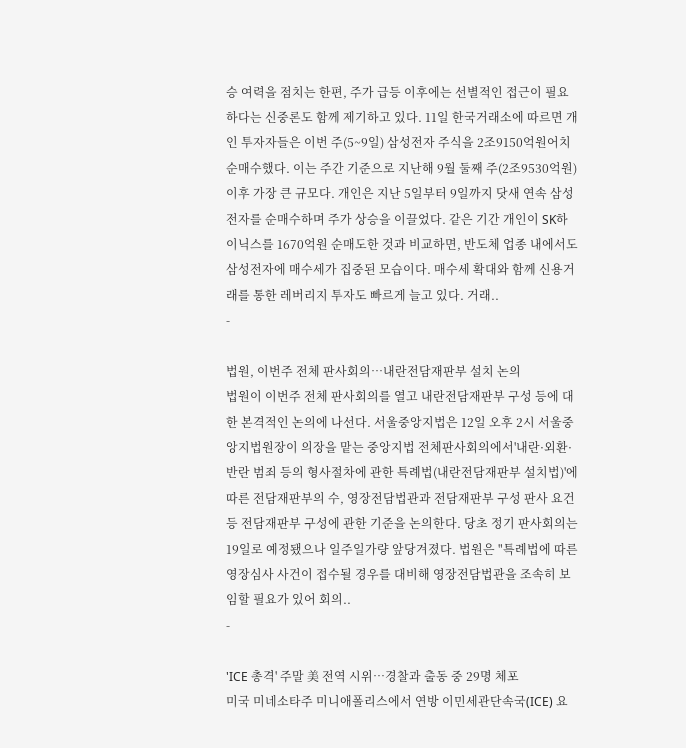승 여력을 점치는 한편, 주가 급등 이후에는 선별적인 접근이 필요하다는 신중론도 함께 제기하고 있다. 11일 한국거래소에 따르면 개인 투자자들은 이번 주(5~9일) 삼성전자 주식을 2조9150억원어치 순매수했다. 이는 주간 기준으로 지난해 9월 둘째 주(2조9530억원) 이후 가장 큰 규모다. 개인은 지난 5일부터 9일까지 닷새 연속 삼성전자를 순매수하며 주가 상승을 이끌었다. 같은 기간 개인이 SK하이닉스를 1670억원 순매도한 것과 비교하면, 반도체 업종 내에서도 삼성전자에 매수세가 집중된 모습이다. 매수세 확대와 함께 신용거래를 통한 레버리지 투자도 빠르게 늘고 있다. 거래..
-

법원, 이번주 전체 판사회의…내란전담재판부 설치 논의
법원이 이번주 전체 판사회의를 열고 내란전담재판부 구성 등에 대한 본격적인 논의에 나선다. 서울중앙지법은 12일 오후 2시 서울중앙지법원장이 의장을 맡는 중앙지법 전체판사회의에서'내란·외환·반란 범죄 등의 형사절차에 관한 특례법(내란전담재판부 설치법)'에 따른 전담재판부의 수, 영장전담법관과 전담재판부 구성 판사 요건 등 전담재판부 구성에 관한 기준을 논의한다. 당초 정기 판사회의는 19일로 예정됐으나 일주일가량 앞당겨졌다. 법원은 "특례법에 따른 영장심사 사건이 접수될 경우를 대비해 영장전담법관을 조속히 보임할 필요가 있어 회의..
-

'ICE 총격' 주말 美 전역 시위…경찰과 출동 중 29명 체포
미국 미네소타주 미니애폴리스에서 연방 이민세관단속국(ICE) 요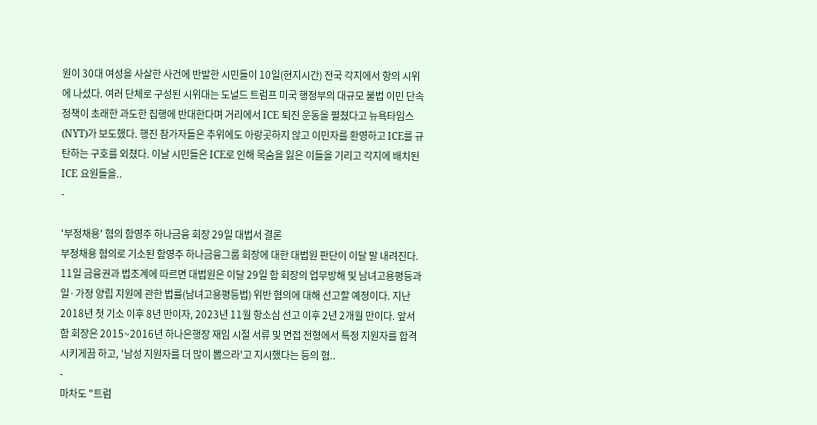원이 30대 여성을 사살한 사건에 반발한 시민들이 10일(현지시간) 전국 각지에서 항의 시위에 나섰다. 여러 단체로 구성된 시위대는 도널드 트럼프 미국 행정부의 대규모 불법 이민 단속 정책이 초래한 과도한 집행에 반대한다며 거리에서 ICE 퇴진 운동을 펼쳤다고 뉴욕타임스(NYT)가 보도했다. 행진 참가자들은 추위에도 아랑곳하지 않고 이민자를 환영하고 ICE를 규탄하는 구호를 외쳤다. 이날 시민들은 ICE로 인해 목숨을 잃은 이들을 기리고 각지에 배치된 ICE 요원들을..
-

'부정채용' 혐의 함영주 하나금융 회장 29일 대법서 결론
부정채용 혐의로 기소된 함영주 하나금융그룹 회장에 대한 대법원 판단이 이달 말 내려진다. 11일 금융권과 법조계에 따르면 대법원은 이달 29일 함 회장의 업무방해 및 남녀고용평등과 일·가정 양립 지원에 관한 법률(남녀고용평등법) 위반 혐의에 대해 선고할 예정이다. 지난 2018년 첫 기소 이후 8년 만이자, 2023년 11월 항소심 선고 이후 2년 2개월 만이다. 앞서 함 회장은 2015~2016년 하나은행장 재임 시절 서류 및 면접 전형에서 특정 지원자를 합격시키게끔 하고, '남성 지원자를 더 많이 뽑으라'고 지시했다는 등의 혐..
-
마차도 "트럼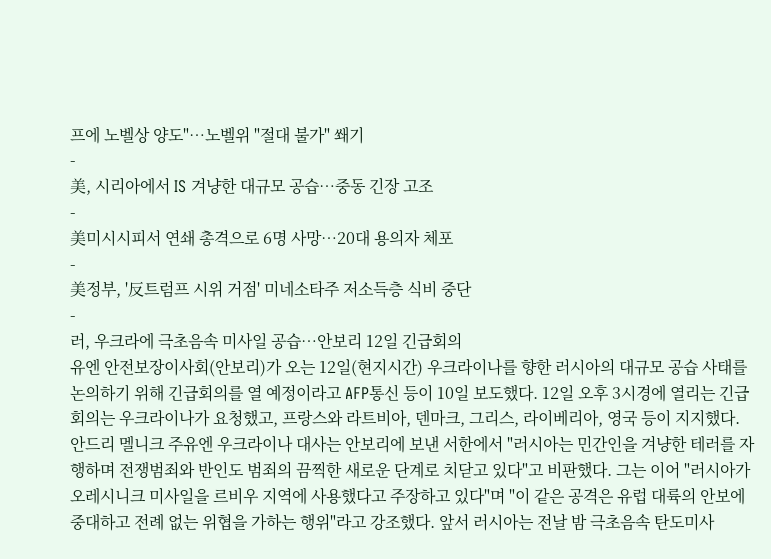프에 노벨상 양도"…노벨위 "절대 불가" 쐐기
-
美, 시리아에서 IS 겨냥한 대규모 공습…중동 긴장 고조
-
美미시시피서 연쇄 총격으로 6명 사망…20대 용의자 체포
-
美정부, '反트럼프 시위 거점' 미네소타주 저소득층 식비 중단
-
러, 우크라에 극초음속 미사일 공습…안보리 12일 긴급회의
유엔 안전보장이사회(안보리)가 오는 12일(현지시간) 우크라이나를 향한 러시아의 대규모 공습 사태를 논의하기 위해 긴급회의를 열 예정이라고 AFP통신 등이 10일 보도했다. 12일 오후 3시경에 열리는 긴급회의는 우크라이나가 요청했고, 프랑스와 라트비아, 덴마크, 그리스, 라이베리아, 영국 등이 지지했다. 안드리 멜니크 주유엔 우크라이나 대사는 안보리에 보낸 서한에서 "러시아는 민간인을 겨냥한 테러를 자행하며 전쟁범죄와 반인도 범죄의 끔찍한 새로운 단계로 치닫고 있다"고 비판했다. 그는 이어 "러시아가 오레시니크 미사일을 르비우 지역에 사용했다고 주장하고 있다"며 "이 같은 공격은 유럽 대륙의 안보에 중대하고 전례 없는 위협을 가하는 행위"라고 강조했다. 앞서 러시아는 전날 밤 극초음속 탄도미사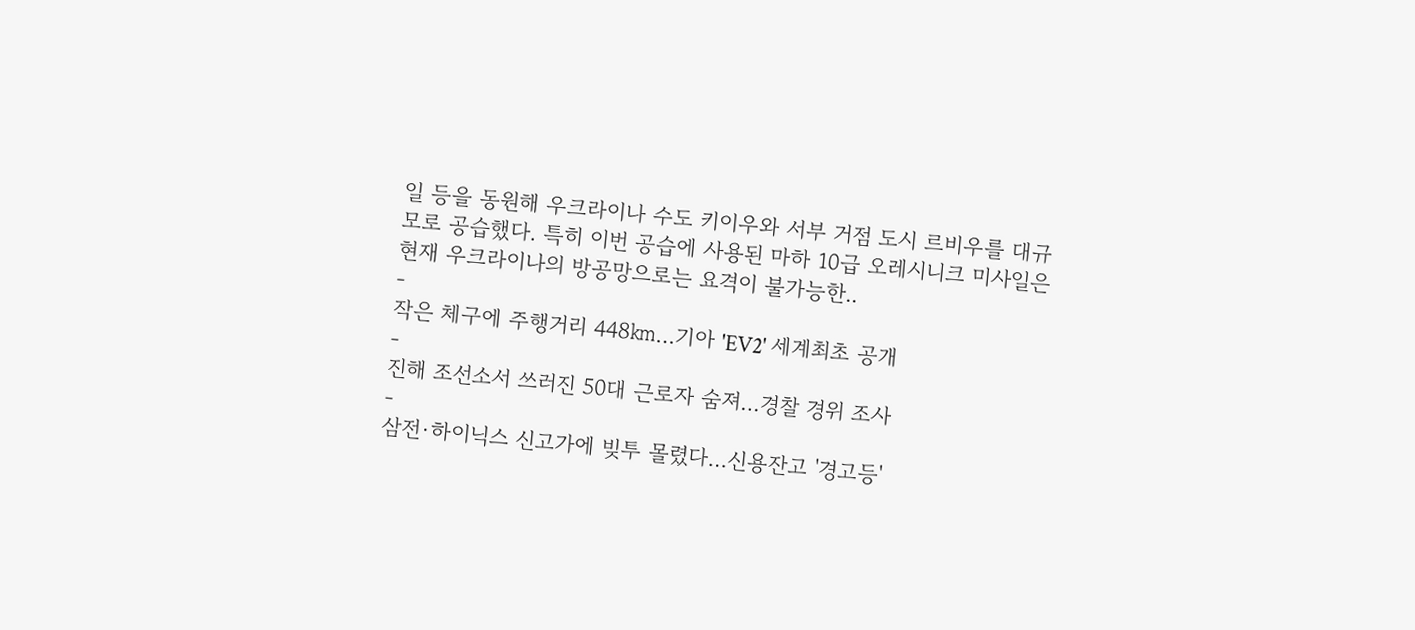일 등을 동원해 우크라이나 수도 키이우와 서부 거점 도시 르비우를 대규모로 공습했다. 특히 이번 공습에 사용된 마하 10급 오레시니크 미사일은 현재 우크라이나의 방공망으로는 요격이 불가능한..
-
작은 체구에 주행거리 448㎞…기아 'EV2' 세계최초 공개
-
진해 조선소서 쓰러진 50대 근로자 숨져…경찰 경위 조사
-
삼전·하이닉스 신고가에 빚투 몰렸다…신용잔고 '경고등'